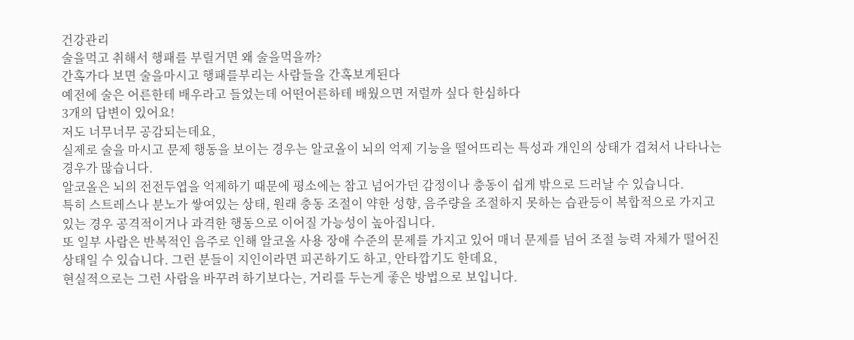건강관리
술을먹고 취해서 행패를 부릴거면 왜 술을먹을까?
간혹가다 보면 술을마시고 행패를부리는 사람들을 간혹보게된다
예전에 술은 어른한테 배우라고 들었는데 어떤어른하테 배웠으면 저럴까 싶다 한심하다
3개의 답변이 있어요!
저도 너무너무 공감되는데요,
실제로 술을 마시고 문제 행동을 보이는 경우는 알코올이 뇌의 억제 기능을 떨어뜨리는 특성과 개인의 상태가 겹쳐서 나타나는 경우가 많습니다.
알코올은 뇌의 전전두엽을 억제하기 때문에 평소에는 참고 넘어가던 감정이나 충동이 쉽게 밖으로 드러날 수 있습니다.
특히 스트레스나 분노가 쌓여있는 상태, 원래 충동 조절이 약한 성향, 음주량을 조절하지 못하는 습관등이 복합적으로 가지고 있는 경우 공격적이거나 과격한 행동으로 이어질 가능성이 높아집니다.
또 일부 사람은 반복적인 음주로 인해 알코올 사용 장애 수준의 문제를 가지고 있어 매너 문제를 넘어 조절 능력 자체가 떨어진 상태일 수 있습니다. 그런 분들이 지인이라면 피곤하기도 하고, 안타깝기도 한데요,
현실적으로는 그런 사람을 바꾸려 하기보다는, 거리를 두는게 좋은 방법으로 보입니다.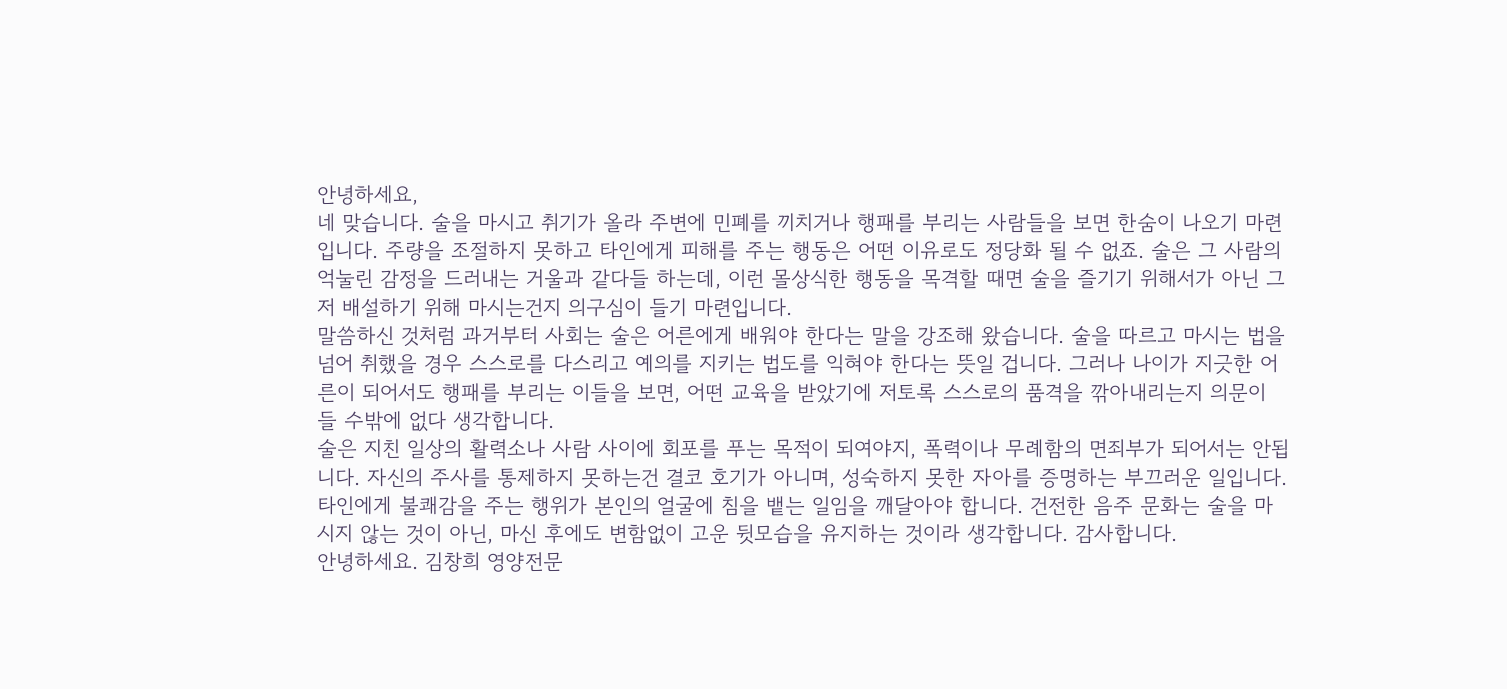안녕하세요,
네 맞습니다. 술을 마시고 취기가 올라 주변에 민폐를 끼치거나 행패를 부리는 사람들을 보면 한숨이 나오기 마련입니다. 주량을 조절하지 못하고 타인에게 피해를 주는 행동은 어떤 이유로도 정당화 될 수 없죠. 술은 그 사람의 억눌린 감정을 드러내는 거울과 같다들 하는데, 이런 몰상식한 행동을 목격할 때면 술을 즐기기 위해서가 아닌 그저 배설하기 위해 마시는건지 의구심이 들기 마련입니다.
말씀하신 것처럼 과거부터 사회는 술은 어른에게 배워야 한다는 말을 강조해 왔습니다. 술을 따르고 마시는 법을 넘어 취했을 경우 스스로를 다스리고 예의를 지키는 법도를 익혀야 한다는 뜻일 겁니다. 그러나 나이가 지긋한 어른이 되어서도 행패를 부리는 이들을 보면, 어떤 교육을 받았기에 저토록 스스로의 품격을 깎아내리는지 의문이 들 수밖에 없다 생각합니다.
술은 지친 일상의 활력소나 사람 사이에 회포를 푸는 목적이 되여야지, 폭력이나 무례함의 면죄부가 되어서는 안됩니다. 자신의 주사를 통제하지 못하는건 결코 호기가 아니며, 성숙하지 못한 자아를 증명하는 부끄러운 일입니다. 타인에게 불쾌감을 주는 행위가 본인의 얼굴에 침을 뱉는 일임을 깨달아야 합니다. 건전한 음주 문화는 술을 마시지 않는 것이 아닌, 마신 후에도 변함없이 고운 뒷모습을 유지하는 것이라 생각합니다. 감사합니다.
안녕하세요. 김창희 영양전문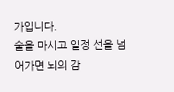가입니다.
술을 마시고 일정 선을 넘어가면 뇌의 감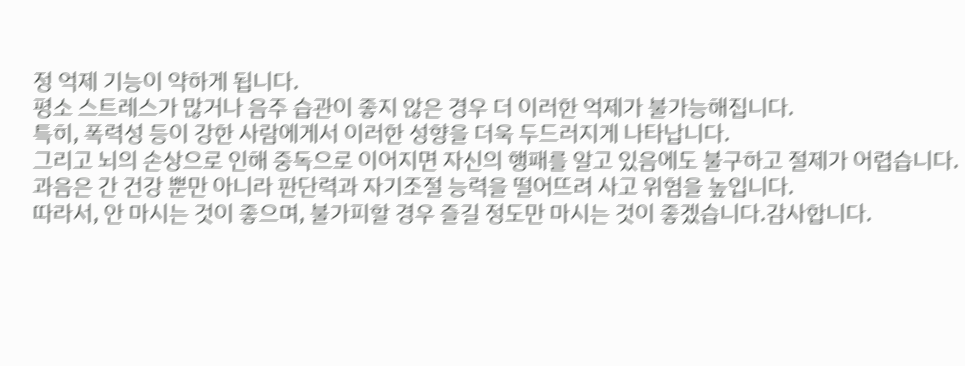정 억제 기능이 약하게 됩니다.
평소 스트레스가 많거나 음주 습관이 좋지 않은 경우 더 이러한 억제가 불가능해집니다.
특히, 폭력성 등이 강한 사람에게서 이러한 성향을 더욱 두드러지게 나타납니다.
그리고 뇌의 손상으로 인해 중독으로 이어지면 자신의 행패를 알고 있음에도 불구하고 절제가 어렵습니다.
과음은 간 건강 뿐만 아니라 판단력과 자기조절 능력을 떨어뜨려 사고 위험을 높입니다.
따라서, 안 마시는 것이 좋으며, 불가피할 경우 즐길 정도만 마시는 것이 좋겠습니다.감사합니다.